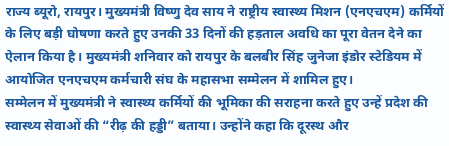राज्य ब्यूरो, रायपुर। मुख्यमंत्री विष्णु देव साय ने राष्ट्रीय स्वास्थ्य मिशन (एनएचएम) कर्मियों के लिए बड़ी घोषणा करते हुए उनकी 33 दिनों की हड़ताल अवधि का पूरा वेतन देने का ऐलान किया है। मुख्यमंत्री शनिवार को रायपुर के बलबीर सिंह जुनेजा इंडोर स्टेडियम में आयोजित एनएचएम कर्मचारी संघ के महासभा सम्मेलन में शामिल हुए।
सम्मेलन में मुख्यमंत्री ने स्वास्थ्य कर्मियों की भूमिका की सराहना करते हुए उन्हें प्रदेश की स्वास्थ्य सेवाओं की “रीढ़ की हड्डी” बताया। उन्होंने कहा कि दूरस्थ और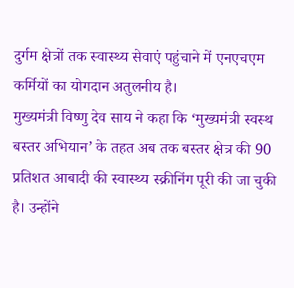दुर्गम क्षेत्रों तक स्वास्थ्य सेवाएं पहुंचाने में एनएचएम कर्मियों का योगदान अतुलनीय है।
मुख्यमंत्री विष्णु देव साय ने कहा कि ‘मुख्यमंत्री स्वस्थ बस्तर अभियान’ के तहत अब तक बस्तर क्षेत्र की 90 प्रतिशत आबादी की स्वास्थ्य स्क्रीनिंग पूरी की जा चुकी है। उन्होंने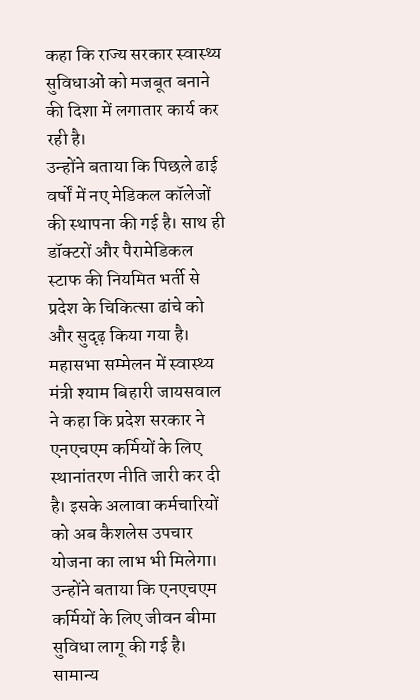कहा कि राज्य सरकार स्वास्थ्य सुविधाओं को मजबूत बनाने की दिशा में लगातार कार्य कर रही है।
उन्होंने बताया कि पिछले ढाई वर्षों में नए मेडिकल कॉलेजों की स्थापना की गई है। साथ ही डॉक्टरों और पैरामेडिकल स्टाफ की नियमित भर्ती से प्रदेश के चिकित्सा ढांचे को और सुदृढ़ किया गया है।
महासभा सम्मेलन में स्वास्थ्य मंत्री श्याम बिहारी जायसवाल ने कहा कि प्रदेश सरकार ने एनएचएम कर्मियों के लिए स्थानांतरण नीति जारी कर दी है। इसके अलावा कर्मचारियों को अब कैशलेस उपचार योजना का लाभ भी मिलेगा।
उन्होंने बताया कि एनएचएम कर्मियों के लिए जीवन बीमा सुविधा लागू की गई है। सामान्य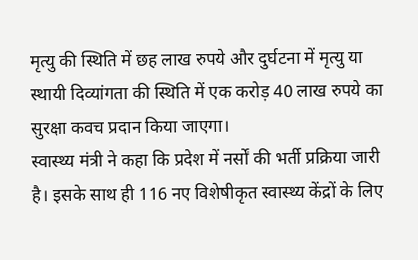मृत्यु की स्थिति में छह लाख रुपये और दुर्घटना में मृत्यु या स्थायी दिव्यांगता की स्थिति में एक करोड़ 40 लाख रुपये का सुरक्षा कवच प्रदान किया जाएगा।
स्वास्थ्य मंत्री ने कहा कि प्रदेश में नर्सों की भर्ती प्रक्रिया जारी है। इसके साथ ही 116 नए विशेषीकृत स्वास्थ्य केंद्रों के लिए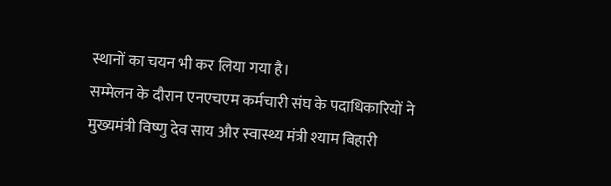स्थानों का चयन भी कर लिया गया है।
सम्मेलन के दौरान एनएचएम कर्मचारी संघ के पदाधिकारियों ने मुख्यमंत्री विष्णु देव साय और स्वास्थ्य मंत्री श्याम बिहारी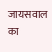जायसवाल का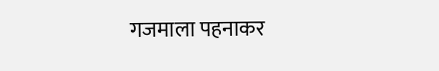गजमाला पहनाकर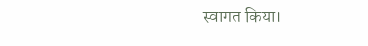स्वागत किया।